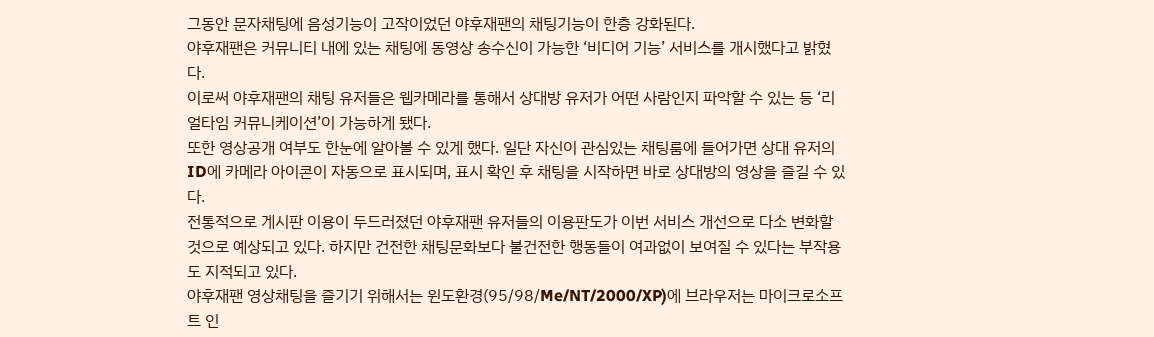그동안 문자채팅에 음성기능이 고작이었던 야후재팬의 채팅기능이 한층 강화된다.
야후재팬은 커뮤니티 내에 있는 채팅에 동영상 송수신이 가능한 ‘비디어 기능’ 서비스를 개시했다고 밝혔다.
이로써 야후재팬의 채팅 유저들은 웹카메라를 통해서 상대방 유저가 어떤 사람인지 파악할 수 있는 등 ‘리얼타임 커뮤니케이션’이 가능하게 됐다.
또한 영상공개 여부도 한눈에 알아볼 수 있게 했다. 일단 자신이 관심있는 채팅룸에 들어가면 상대 유저의 ID에 카메라 아이콘이 자동으로 표시되며, 표시 확인 후 채팅을 시작하면 바로 상대방의 영상을 즐길 수 있다.
전통적으로 게시판 이용이 두드러졌던 야후재팬 유저들의 이용판도가 이번 서비스 개선으로 다소 변화할 것으로 예상되고 있다. 하지만 건전한 채팅문화보다 불건전한 행동들이 여과없이 보여질 수 있다는 부작용도 지적되고 있다.
야후재팬 영상채팅을 즐기기 위해서는 윈도환경(95/98/Me/NT/2000/XP)에 브라우저는 마이크로소프트 인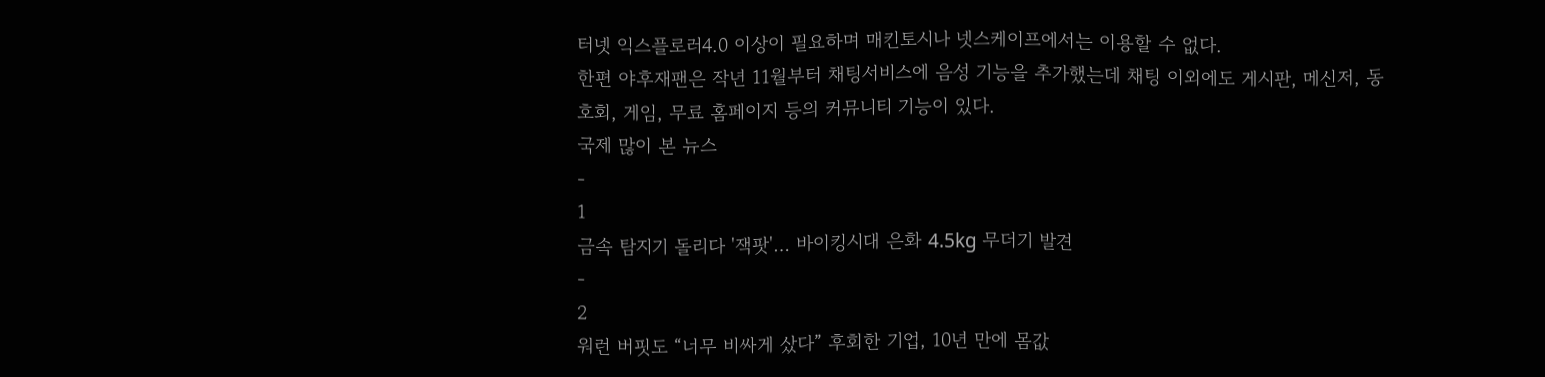터넷 익스플로러4.0 이상이 필요하며 매킨토시나 넷스케이프에서는 이용할 수 없다.
한편 야후재팬은 작년 11월부터 채팅서비스에 음성 기능을 추가했는데 채팅 이외에도 게시판, 메신저, 동호회, 게임, 무료 홈페이지 등의 커뮤니티 기능이 있다.
국제 많이 본 뉴스
-
1
금속 탐지기 돌리다 '잭팟'… 바이킹시대 은화 4.5kg 무더기 발견
-
2
워런 버핏도 “너무 비싸게 샀다” 후회한 기업, 10년 만에 몸값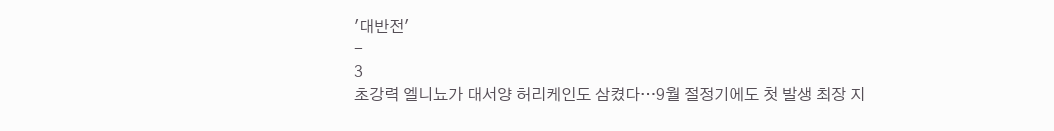'대반전'
-
3
초강력 엘니뇨가 대서양 허리케인도 삼켰다…9월 절정기에도 첫 발생 최장 지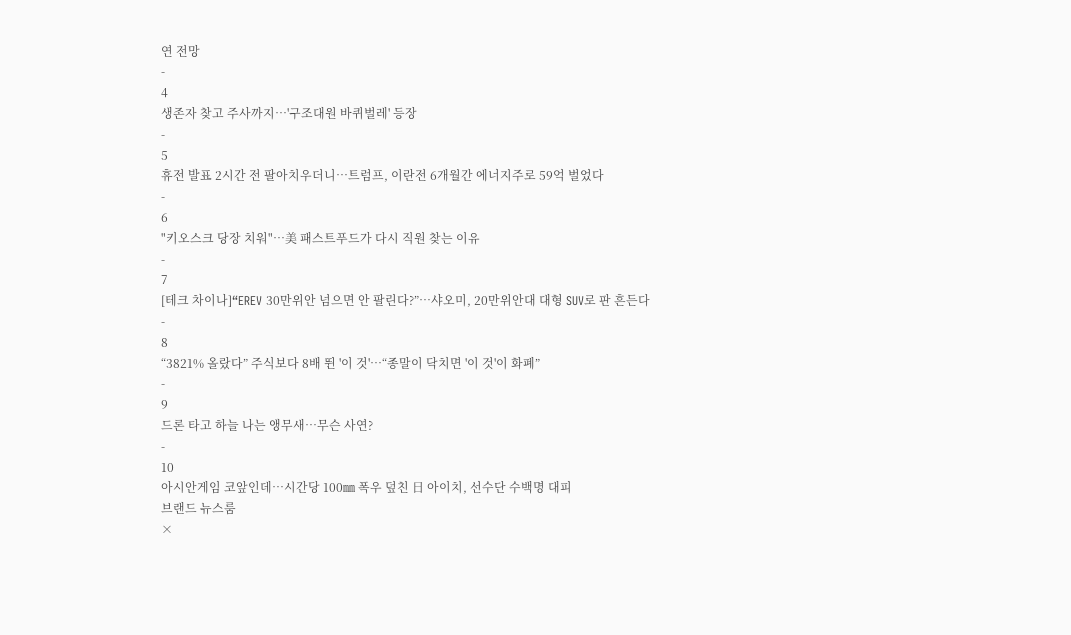연 전망
-
4
생존자 찾고 주사까지…'구조대원 바퀴벌레' 등장
-
5
휴전 발표 2시간 전 팔아치우더니…트럼프, 이란전 6개월간 에너지주로 59억 벌었다
-
6
"키오스크 당장 치워"…美 패스트푸드가 다시 직원 찾는 이유
-
7
[테크 차이나]“EREV 30만위안 넘으면 안 팔린다?”…샤오미, 20만위안대 대형 SUV로 판 흔든다
-
8
“3821% 올랐다” 주식보다 8배 뛴 '이 것'…“종말이 닥치면 '이 것'이 화폐”
-
9
드론 타고 하늘 나는 앵무새…무슨 사연?
-
10
아시안게임 코앞인데…시간당 100㎜ 폭우 덮친 日 아이치, 선수단 수백명 대피
브랜드 뉴스룸
×